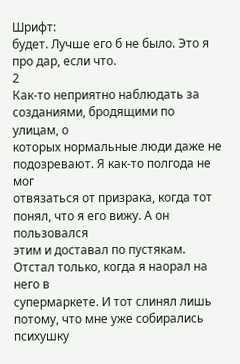Шрифт:
будет. Лучше его б не было. Это я про дар, если что.
2
Как-то неприятно наблюдать за созданиями, бродящими по улицам, о
которых нормальные люди даже не подозревают. Я как-то полгода не мог
отвязаться от призрака, когда тот понял, что я его вижу. А он пользовался
этим и доставал по пустякам. Отстал только, когда я наорал на него в
супермаркете. И тот слинял лишь потому, что мне уже собирались психушку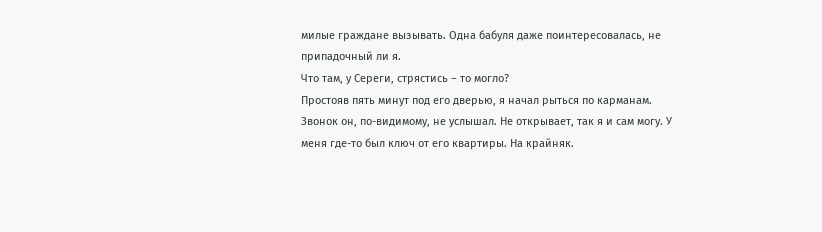милые граждане вызывать. Одна бабуля даже поинтересовалась, не
припадочный ли я.
Что там, у Сереги, стрястись – то могло?
Простояв пять минут под его дверью, я начал рыться по карманам.
Звонок он, по-видимому, не услышал. Не открывает, так я и сам могу. У
меня где-то был ключ от его квартиры. На крайняк.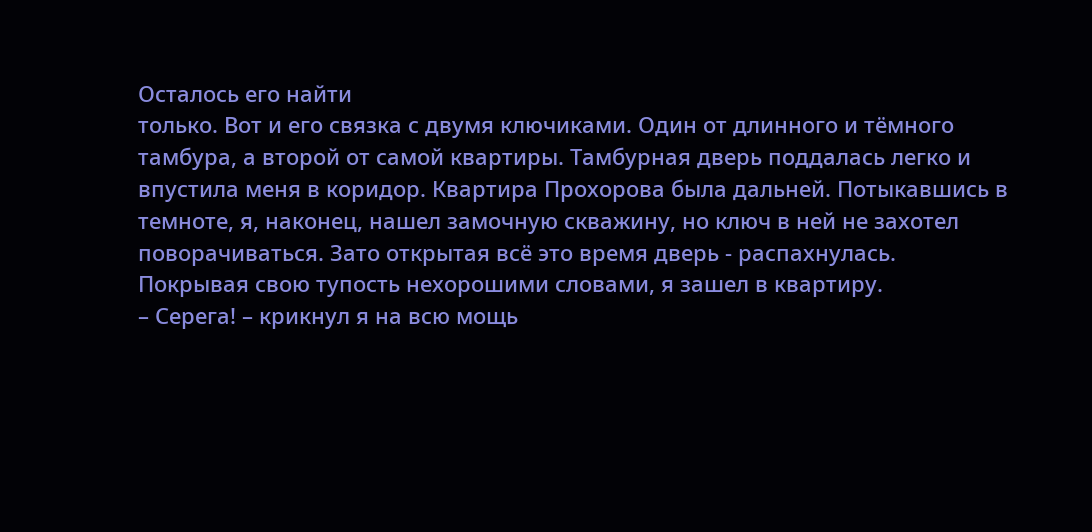Осталось его найти
только. Вот и его связка с двумя ключиками. Один от длинного и тёмного
тамбура, а второй от самой квартиры. Тамбурная дверь поддалась легко и
впустила меня в коридор. Квартира Прохорова была дальней. Потыкавшись в
темноте, я, наконец, нашел замочную скважину, но ключ в ней не захотел
поворачиваться. Зато открытая всё это время дверь - распахнулась.
Покрывая свою тупость нехорошими словами, я зашел в квартиру.
– Серега! – крикнул я на всю мощь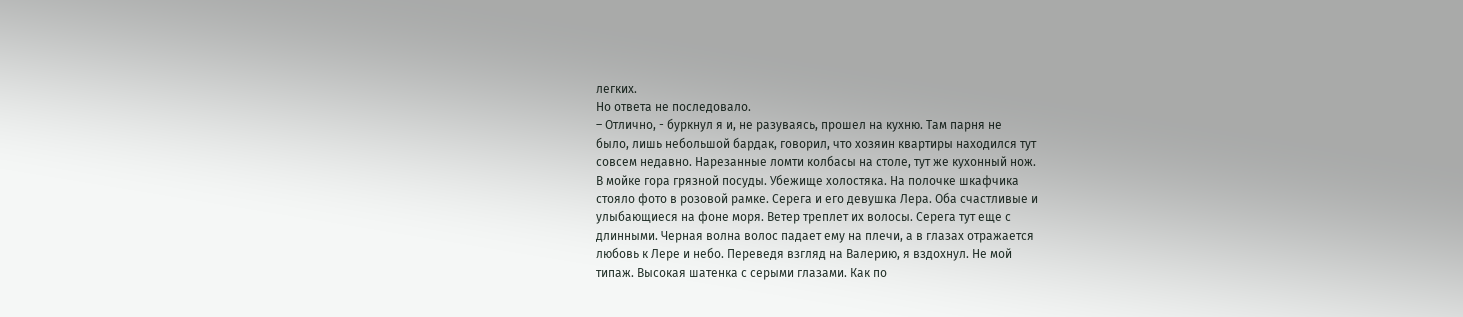легких.
Но ответа не последовало.
– Отлично, - буркнул я и, не разуваясь, прошел на кухню. Там парня не
было, лишь небольшой бардак, говорил, что хозяин квартиры находился тут
совсем недавно. Нарезанные ломти колбасы на столе, тут же кухонный нож.
В мойке гора грязной посуды. Убежище холостяка. На полочке шкафчика
стояло фото в розовой рамке. Серега и его девушка Лера. Оба счастливые и
улыбающиеся на фоне моря. Ветер треплет их волосы. Серега тут еще с
длинными. Черная волна волос падает ему на плечи, а в глазах отражается
любовь к Лере и небо. Переведя взгляд на Валерию, я вздохнул. Не мой
типаж. Высокая шатенка с серыми глазами. Как по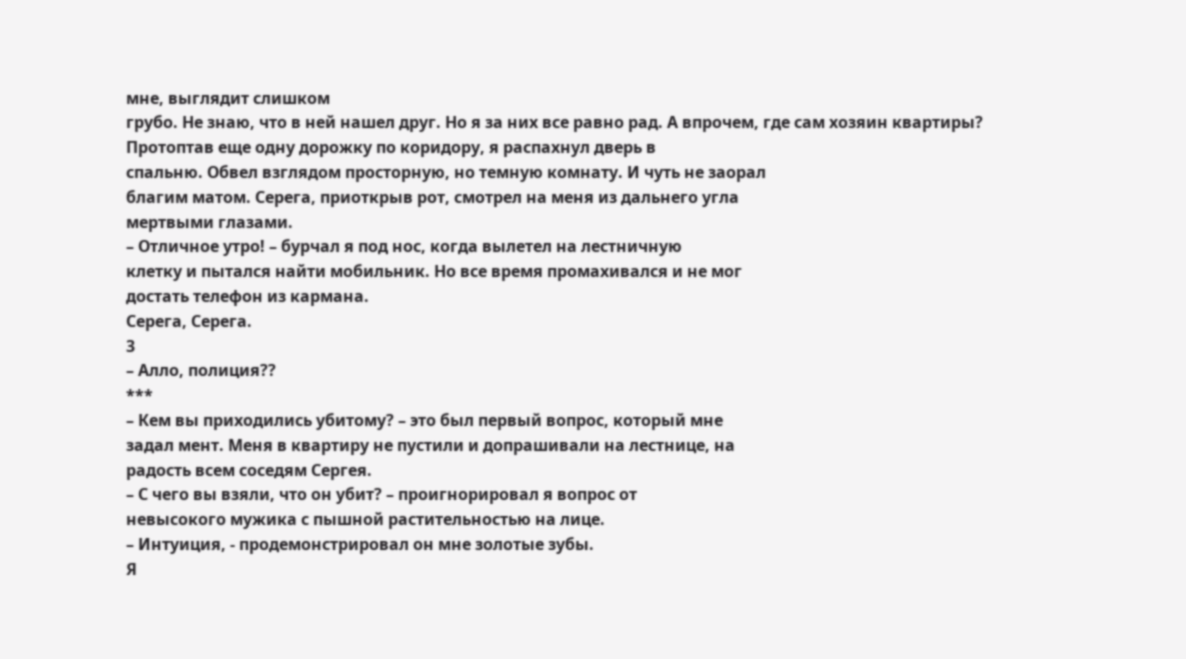мне, выглядит слишком
грубо. Не знаю, что в ней нашел друг. Но я за них все равно рад. А впрочем, где сам хозяин квартиры?
Протоптав еще одну дорожку по коридору, я распахнул дверь в
спальню. Обвел взглядом просторную, но темную комнату. И чуть не заорал
благим матом. Серега, приоткрыв рот, смотрел на меня из дальнего угла
мертвыми глазами.
– Отличное утро! – бурчал я под нос, когда вылетел на лестничную
клетку и пытался найти мобильник. Но все время промахивался и не мог
достать телефон из кармана.
Серега, Серега.
3
– Алло, полиция??
***
– Кем вы приходились убитому? – это был первый вопрос, который мне
задал мент. Меня в квартиру не пустили и допрашивали на лестнице, на
радость всем соседям Сергея.
– С чего вы взяли, что он убит? – проигнорировал я вопрос от
невысокого мужика с пышной растительностью на лице.
– Интуиция, - продемонстрировал он мне золотые зубы.
Я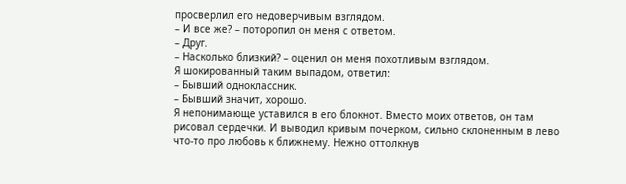просверлил его недоверчивым взглядом.
– И все же? – поторопил он меня с ответом.
– Друг.
– Насколько близкий? – оценил он меня похотливым взглядом.
Я шокированный таким выпадом, ответил:
– Бывший одноклассник.
– Бывший значит, хорошо.
Я непонимающе уставился в его блокнот. Вместо моих ответов, он там
рисовал сердечки. И выводил кривым почерком, сильно склоненным в лево
что-то про любовь к ближнему. Нежно оттолкнув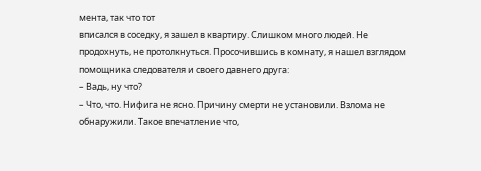мента, так что тот
вписался в соседку, я зашел в квартиру. Слишком много людей. Не
продохнуть, не протолкнуться. Просочившись в комнату, я нашел взглядом
помощника следователя и своего давнего друга:
– Вадь, ну что?
– Что, что. Нифига не ясно. Причину смерти не установили. Взлома не
обнаружили. Такое впечатление что,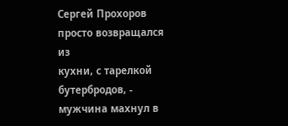Сергей Прохоров просто возвращался из
кухни, с тарелкой бутербродов, - мужчина махнул в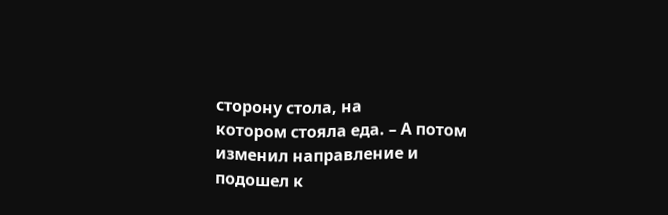сторону стола, на
котором стояла еда. – А потом изменил направление и подошел к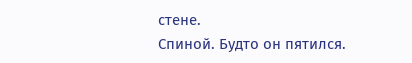стене.
Спиной. Будто он пятился.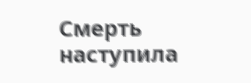Смерть наступила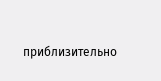приблизительно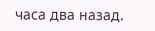часа два назад.